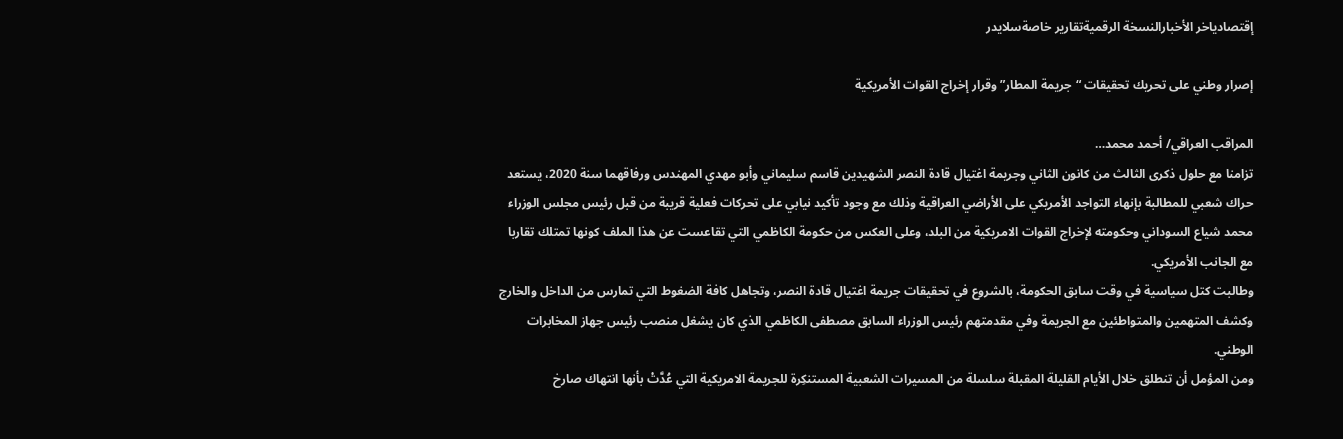إقتصادياخر الأخبارالنسخة الرقميةتقارير خاصةسلايدر

إصرار وطني على تحريك تحقيقات “جريمة المطار” وقرار إخراج القوات الأمريكية

المراقب العراقي/ أحمد محمد…
تزامنا مع حلول ذكرى الثالث من كانون الثاني وجريمة اغتيال قادة النصر الشهيدين قاسم سليماني وأبو مهدي المهندس ورفاقهما سنة 2020، يستعد حراك شعبي للمطالبة بإنهاء التواجد الأمريكي على الأراضي العراقية وذلك مع وجود تأكيد نيابي على تحركات فعلية قريبة من قبل رئيس مجلس الوزراء محمد شياع السوداني وحكومته لإخراج القوات الامريكية من البلد، وعلى العكس من حكومة الكاظمي التي تقاعست عن هذا الملف كونها تمتلك تقاربا مع الجانب الأمريكي.
وطالبت كتل سياسية في وقت سابق الحكومة، بالشروع في تحقيقات جريمة اغتيال قادة النصر، وتجاهل كافة الضغوط التي تمارس من الداخل والخارج وكشف المتهمين والمتواطئين مع الجريمة وفي مقدمتهم رئيس الوزراء السابق مصطفى الكاظمي الذي كان يشغل منصب رئيس جهاز المخابرات الوطني.
ومن المؤمل أن تنطلق خلال الأيام القليلة المقبلة سلسلة من المسيرات الشعبية المستنكِرة للجريمة الامريكية التي عُدَّتْ بأنها انتهاك صارخ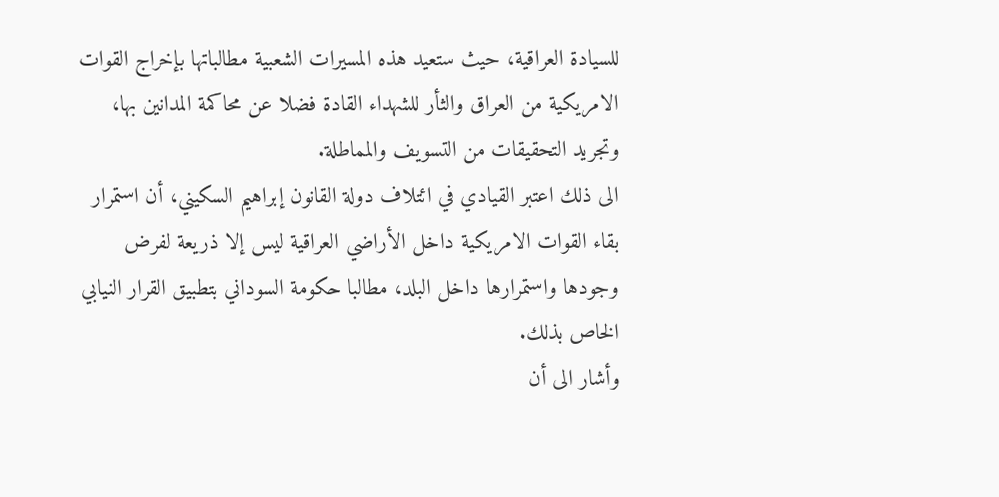للسيادة العراقية، حيث ستعيد هذه المسيرات الشعبية مطالباتها بإخراج القوات الامريكية من العراق والثأر للشهداء القادة فضلا عن محاكمة المدانين بها، وتجريد التحقيقات من التسويف والمماطلة.
الى ذلك اعتبر القيادي في ائتلاف دولة القانون إبراهيم السكيني، أن استمرار بقاء القوات الامريكية داخل الأراضي العراقية ليس إلا ذريعة لفرض وجودها واستمرارها داخل البلد، مطالبا حكومة السوداني بتطبيق القرار النيابي الخاص بذلك.
وأشار الى أن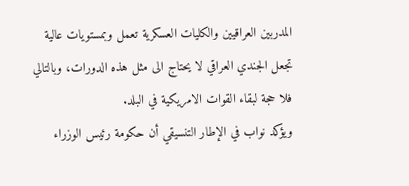المدربين العراقيين والكليات العسكرية تعمل وبمستويات عالية تجعل الجندي العراقي لا يحتاج الى مثل هذه الدورات، وبالتالي فلا حجة لبقاء القوات الامريكية في البلد.
ويؤكد نواب في الإطار التنسيقي أن حكومة رئيس الوزراء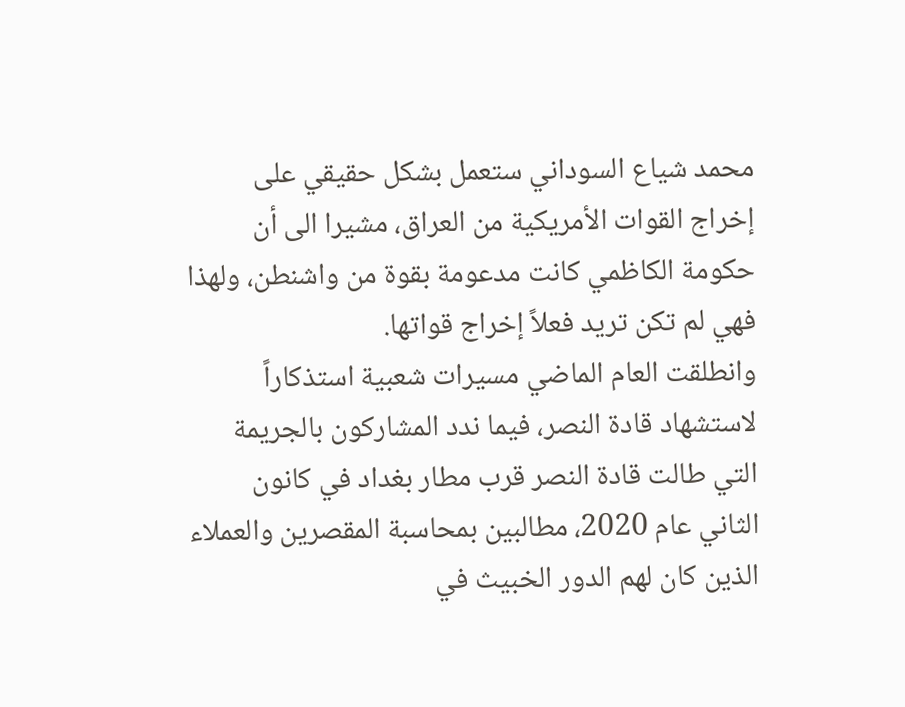محمد شياع السوداني ستعمل بشكل حقيقي على إخراج القوات الأمريكية من العراق، مشيرا الى أن حكومة الكاظمي كانت مدعومة بقوة من واشنطن، ولهذا فهي لم تكن تريد فعلاً إخراج قواتها.
وانطلقت العام الماضي مسيرات شعبية استذكاراً لاستشهاد قادة النصر، فيما ندد المشاركون بالجريمة التي طالت قادة النصر قرب مطار بغداد في كانون الثاني عام 2020، مطالبين بمحاسبة المقصرين والعملاء الذين كان لهم الدور الخبيث في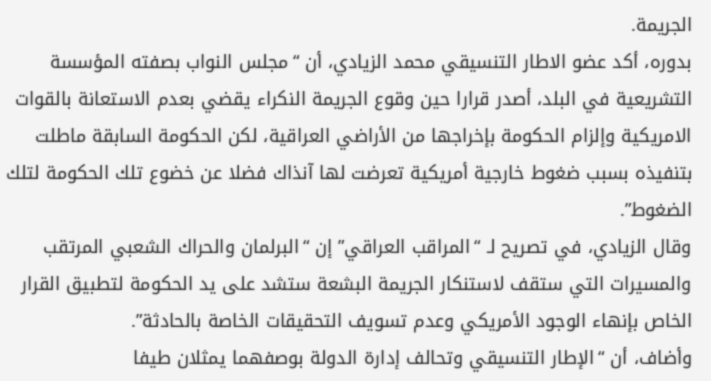الجريمة.
بدوره، أكد عضو الاطار التنسيقي محمد الزيادي، أن “مجلس النواب بصفته المؤسسة التشريعية في البلد، أصدر قرارا حين وقوع الجريمة النكراء يقضي بعدم الاستعانة بالقوات الامريكية وإلزام الحكومة بإخراجها من الأراضي العراقية، لكن الحكومة السابقة ماطلت بتنفيذه بسبب ضغوط خارجية أمريكية تعرضت لها آنذاك فضلا عن خضوع تلك الحكومة لتلك الضغوط”.
وقال الزيادي، في تصريح لـ “المراقب العراقي” إن “البرلمان والحراك الشعبي المرتقب والمسيرات التي ستقف لاستنكار الجريمة البشعة ستشد على يد الحكومة لتطبيق القرار الخاص بإنهاء الوجود الأمريكي وعدم تسويف التحقيقات الخاصة بالحادثة”.
وأضاف، أن “الإطار التنسيقي وتحالف إدارة الدولة بوصفهما يمثلان طيفا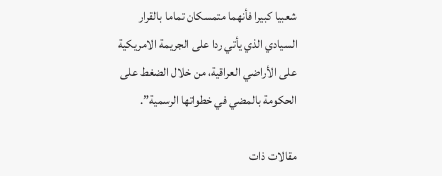شعبيا كبيرا فأنهما متمسكان تماما بالقرار السيادي الذي يأتي ردا على الجريمة الامريكية على الأراضي العراقية، من خلال الضغط على الحكومة بالمضي في خطواتها الرسمية”.

مقالات ذات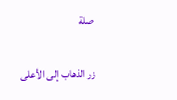صلة

زر الذهاب إلى الأعلى